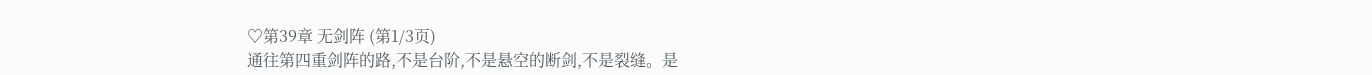♡第39章 无剑阵 (第1/3页)
通往第四重剑阵的路,不是台阶,不是悬空的断剑,不是裂缝。是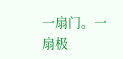一扇门。一扇极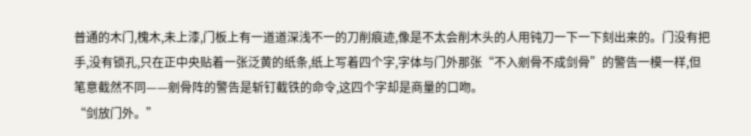普通的木门,槐木,未上漆,门板上有一道道深浅不一的刀削痕迹,像是不太会削木头的人用钝刀一下一下刻出来的。门没有把手,没有锁孔,只在正中央贴着一张泛黄的纸条,纸上写着四个字,字体与门外那张“不入剜骨不成剑骨”的警告一模一样,但笔意截然不同——剜骨阵的警告是斩钉截铁的命令,这四个字却是商量的口吻。
“剑放门外。”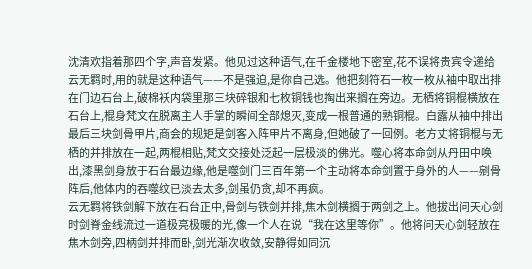沈清欢指着那四个字,声音发紧。他见过这种语气,在千金楼地下密室,花不误将贵宾令递给云无羁时,用的就是这种语气——不是强迫,是你自己选。他把刻符石一枚一枚从袖中取出排在门边石台上,破棉袄内袋里那三块碎银和七枚铜钱也掏出来搁在旁边。无栖将铜棍横放在石台上,棍身梵文在脱离主人手掌的瞬间全部熄灭,变成一根普通的熟铜棍。白露从袖中排出最后三块剑骨甲片,商会的规矩是剑客入阵甲片不离身,但她破了一回例。老方丈将铜棍与无栖的并排放在一起,两棍相贴,梵文交接处泛起一层极淡的佛光。噬心将本命剑从丹田中唤出,漆黑剑身放于石台最边缘,他是噬剑门三百年第一个主动将本命剑置于身外的人——剜骨阵后,他体内的吞噬纹已淡去太多,剑虽仍贪,却不再疯。
云无羁将铁剑解下放在石台正中,骨剑与铁剑并排,焦木剑横搁于两剑之上。他拔出问天心剑时剑脊金线流过一道极亮极暖的光,像一个人在说“我在这里等你”。他将问天心剑轻放在焦木剑旁,四柄剑并排而卧,剑光渐次收敛,安静得如同沉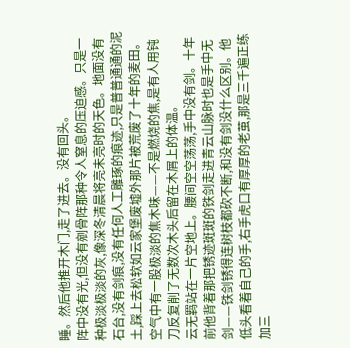睡。然后他推开木门,走了进去。没有回头。
阵中没有光,但没有剜骨阵那种令人窒息的压迫感。只是一种极淡极淡的灰,像深冬清晨将亮未亮时的天色。地面没有石台,没有剑痕,没有任何人工雕琢的痕迹,只是普普通通的泥土,踩上去松软如云家堡废墟外那片被荒废了十年的麦田。空气中有一股极淡的焦木味——不是燃烧的焦,是有人用钝刀反复削了无数次木头后留在木屑上的体温。
云无羁站在一片空地上。腰间空空荡荡,手中没有剑。十年前他背着那把锈迹斑斑的铁剑走进青云山脉时也是手中无剑——铁剑锈得连树枝都砍不断,和没有剑没什么区别。他低头看着自己的手,右手虎口有厚厚的老茧,那是三千遍正练加三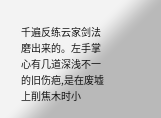千遍反练云家剑法磨出来的。左手掌心有几道深浅不一的旧伤疤,是在废墟上削焦木时小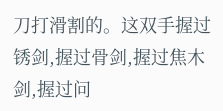刀打滑割的。这双手握过锈剑,握过骨剑,握过焦木剑,握过问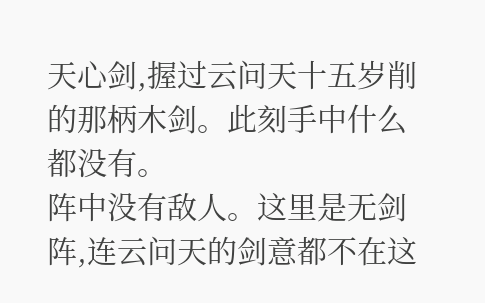天心剑,握过云问天十五岁削的那柄木剑。此刻手中什么都没有。
阵中没有敌人。这里是无剑阵,连云问天的剑意都不在这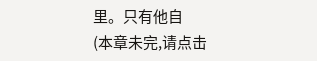里。只有他自
(本章未完,请点击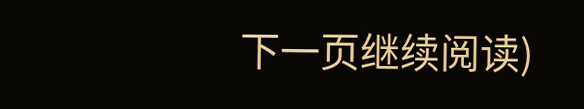下一页继续阅读)